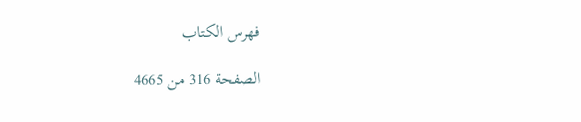فهرس الكتاب

الصفحة 316 من 4665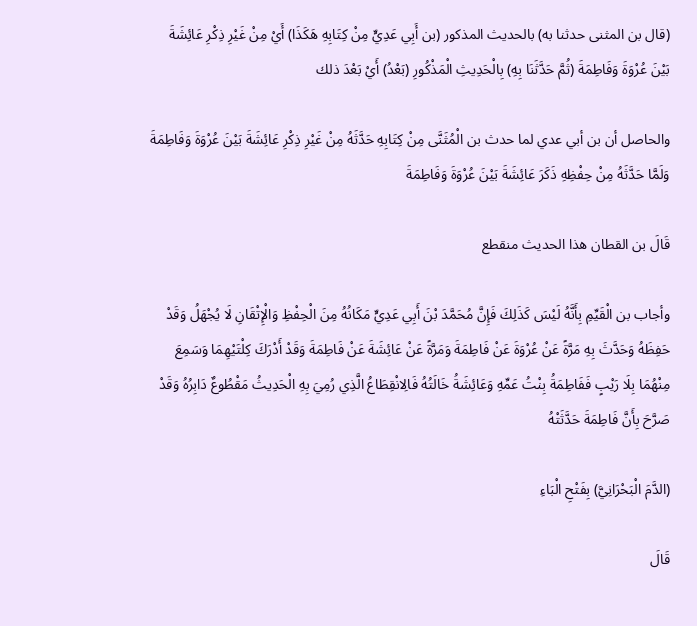(قال بن المثنى حدثنا به) بالحديث المذكور (بن أَبِي عَدِيٍّ مِنْ كِتَابِهِ هَكَذَا) أَيْ مِنْ غَيْرِ ذِكْرِ عَائِشَةَ بَيْنَ عُرْوَةَ وَفَاطِمَةَ (ثُمَّ حَدَّثَنَا بِهِ) بِالْحَدِيثِ الْمَذْكُورِ (بَعْدُ) أَيْ بَعْدَ ذلك

والحاصل أن بن أبي عدي لما حدث بن الْمُثَنَّى مِنْ كِتَابِهِ حَدَّثَهُ مِنْ غَيْرِ ذِكْرِ عَائِشَةَ بَيْنَ عُرْوَةَ وَفَاطِمَةَ وَلَمَّا حَدَّثَهُ مِنْ حِفْظِهِ ذَكَرَ عَائِشَةَ بَيْنَ عُرْوَةَ وَفَاطِمَةَ

قَالَ بن القطان هذا الحديث منقطع

وأجاب بن الْقَيِّمِ بِأَنَّهُ لَيْسَ كَذَلِكَ فَإِنَّ مُحَمَّدَ بْنَ أَبِي عَدِيٍّ مَكَانُهُ مِنَ الْحِفْظِ وَالْإِتْقَانِ لَا يُجْهَلُ وَقَدْ حَفِظَهُ وَحَدَّثَ بِهِ مَرَّةً عَنْ عُرْوَةَ عَنْ فَاطِمَةَ وَمَرَّةً عَنْ عَائِشَةَ عَنْ فَاطِمَةَ وَقَدْ أَدْرَكَ كِلْتَيْهِمَا وَسَمِعَ مِنْهُمَا بِلَا رَيْبٍ فَفَاطِمَةُ بِنْتُ عَمِّهِ وَعَائِشَةُ خَالَتُهُ فَالِانْقِطَاعُ الَّذِي رُمِيَ بِهِ الْحَدِيثُ مَقْطُوعٌ دَابِرُهُ وَقَدْ صَرَّحَ بِأَنَّ فَاطِمَةَ حَدَّثَتْهُ

(الدَّمَ الْبَحْرَانِيَّ) بِفَتْحِ الْبَاءِ

قَالَ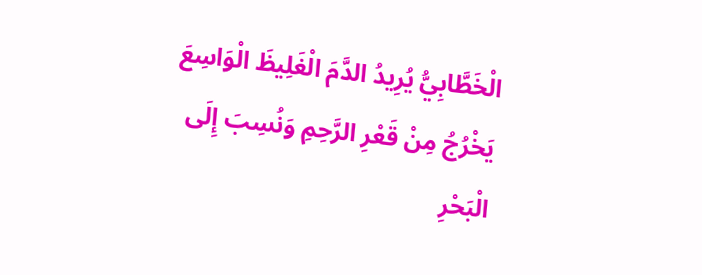الْخَطَّابِيُّ يُرِيدُ الدَّمَ الْغَلِيظَ الْوَاسِعَ يَخْرُجُ مِنْ قَعْرِ الرَّحِمِ وَنُسِبَ إِلَى الْبَحْرِ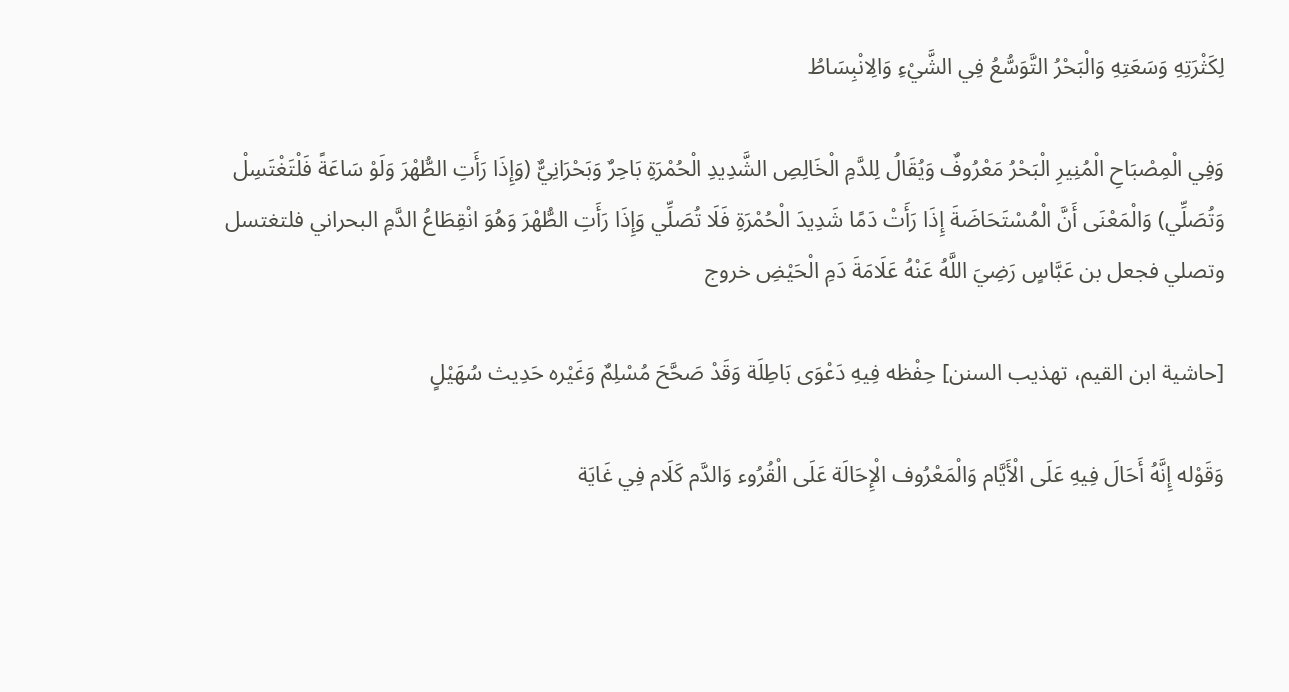لِكَثْرَتِهِ وَسَعَتِهِ وَالْبَحْرُ التَّوَسُّعُ فِي الشَّيْءِ وَالِانْبِسَاطُ

وَفِي الْمِصْبَاحِ الْمُنِيرِ الْبَحْرُ مَعْرُوفٌ وَيُقَالُ لِلدَّمِ الْخَالِصِ الشَّدِيدِ الْحُمْرَةِ بَاحِرٌ وَبَحْرَانِيٌّ (وَإِذَا رَأَتِ الطُّهْرَ وَلَوْ سَاعَةً فَلْتَغْتَسِلْ وَتُصَلِّي) وَالْمَعْنَى أَنَّ الْمُسْتَحَاضَةَ إِذَا رَأَتْ دَمًا شَدِيدَ الْحُمْرَةِ فَلَا تُصَلِّي وَإِذَا رَأَتِ الطُّهْرَ وَهُوَ انْقِطَاعُ الدَّمِ البحراني فلتغتسل وتصلي فجعل بن عَبَّاسٍ رَضِيَ اللَّهُ عَنْهُ عَلَامَةَ دَمِ الْحَيْضِ خروج

[حاشية ابن القيم، تهذيب السنن] حِفْظه فِيهِ دَعْوَى بَاطِلَة وَقَدْ صَحَّحَ مُسْلِمٌ وَغَيْره حَدِيث سُهَيْلٍ

وَقَوْله إِنَّهُ أَحَالَ فِيهِ عَلَى الْأَيَّام وَالْمَعْرُوف الْإِحَالَة عَلَى الْقُرُوء وَالدَّم كَلَام فِي غَايَة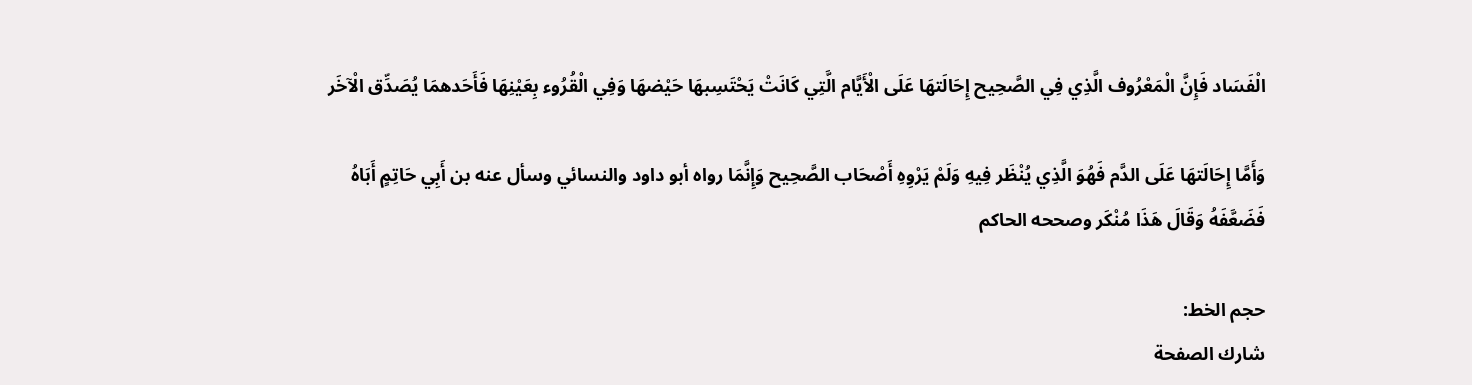الْفَسَاد فَإِنَّ الْمَعْرُوف الَّذِي فِي الصَّحِيح إِحَالَتهَا عَلَى الْأَيَّام الَّتِي كَانَتْ يَحْتَسِبهَا حَيْضهَا وَفِي الْقُرُوء بِعَيْنِهَا فَأَحَدهمَا يُصَدِّق الْآخَر

وَأَمَّا إِحَالَتهَا عَلَى الدَّم فَهُوَ الَّذِي يُنْظَر فِيهِ وَلَمْ يَرْوِهِ أَصْحَاب الصَّحِيح وَإِنَّمَا رواه أبو داود والنسائي وسأل عنه بن أَبِي حَاتِمٍ أَبَاهُ فَضَعَّفَهُ وَقَالَ هَذَا مُنْكَر وصححه الحاكم

حجم الخط:
شارك الصفحة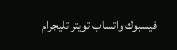فيسبوك واتساب تويتر تليجرام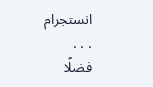انستجرام
. . .
فضلًا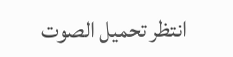انتظر تحميل الصوت